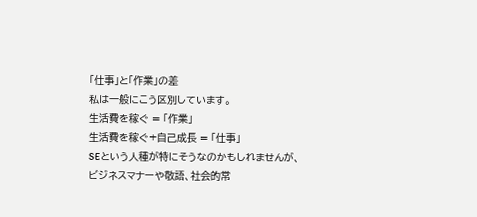「仕事」と「作業」の差
私は一般にこう区別しています。
生活費を稼ぐ = 「作業」
生活費を稼ぐ+自己成長 = 「仕事」
SEという人種が特にそうなのかもしれませんが、
ビジネスマナーや敬語、社会的常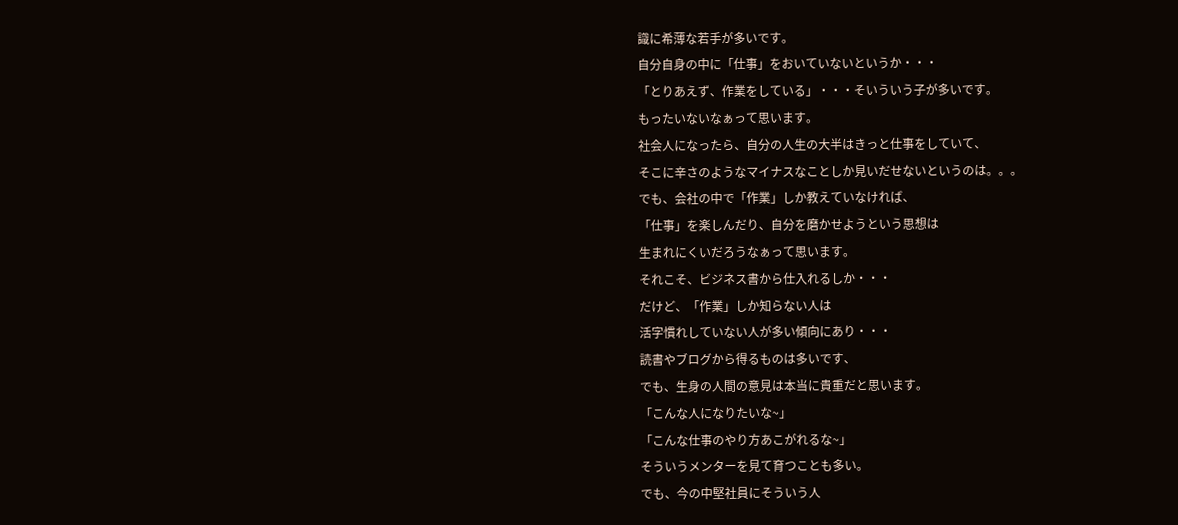識に希薄な若手が多いです。
自分自身の中に「仕事」をおいていないというか・・・
「とりあえず、作業をしている」・・・そいういう子が多いです。
もったいないなぁって思います。
社会人になったら、自分の人生の大半はきっと仕事をしていて、
そこに辛さのようなマイナスなことしか見いだせないというのは。。。
でも、会社の中で「作業」しか教えていなければ、
「仕事」を楽しんだり、自分を磨かせようという思想は
生まれにくいだろうなぁって思います。
それこそ、ビジネス書から仕入れるしか・・・
だけど、「作業」しか知らない人は
活字慣れしていない人が多い傾向にあり・・・
読書やブログから得るものは多いです、
でも、生身の人間の意見は本当に貴重だと思います。
「こんな人になりたいな~」
「こんな仕事のやり方あこがれるな~」
そういうメンターを見て育つことも多い。
でも、今の中堅社員にそういう人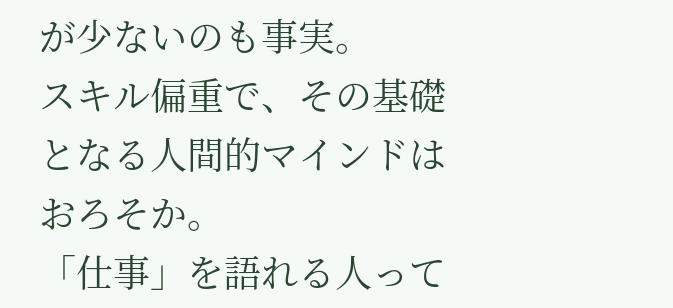が少ないのも事実。
スキル偏重で、その基礎となる人間的マインドはおろそか。
「仕事」を語れる人って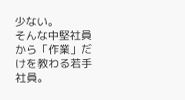少ない。
そんな中堅社員から「作業」だけを教わる若手社員。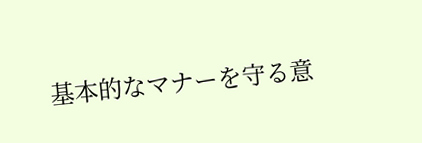基本的なマナーを守る意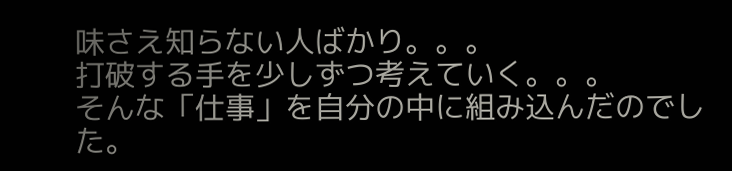味さえ知らない人ばかり。。。
打破する手を少しずつ考えていく。。。
そんな「仕事」を自分の中に組み込んだのでした。